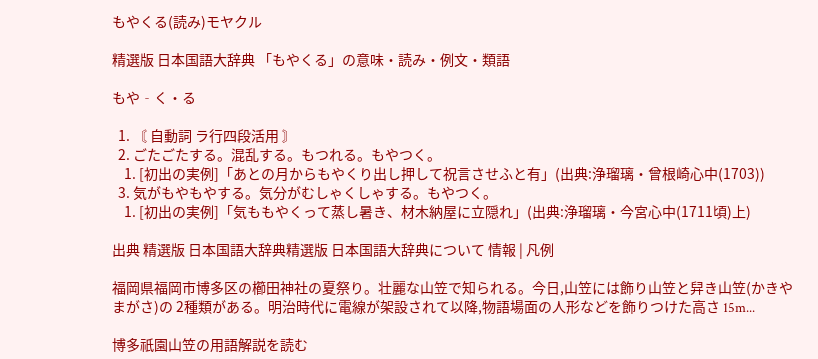もやくる(読み)モヤクル

精選版 日本国語大辞典 「もやくる」の意味・読み・例文・類語

もや‐く・る

  1. 〘 自動詞 ラ行四段活用 〙
  2. ごたごたする。混乱する。もつれる。もやつく。
    1. [初出の実例]「あとの月からもやくり出し押して祝言させふと有」(出典:浄瑠璃・曾根崎心中(1703))
  3. 気がもやもやする。気分がむしゃくしゃする。もやつく。
    1. [初出の実例]「気ももやくって蒸し暑き、材木納屋に立隠れ」(出典:浄瑠璃・今宮心中(1711頃)上)

出典 精選版 日本国語大辞典精選版 日本国語大辞典について 情報 | 凡例

福岡県福岡市博多区の櫛田神社の夏祭り。壮麗な山笠で知られる。今日,山笠には飾り山笠と舁き山笠(かきやまがさ)の 2種類がある。明治時代に電線が架設されて以降,物語場面の人形などを飾りつけた高さ 15m...

博多祇園山笠の用語解説を読む